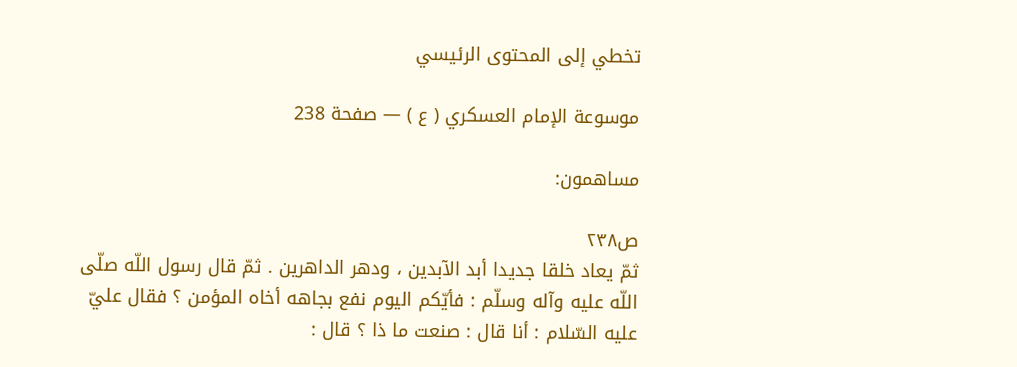تخطي إلى المحتوى الرئيسي

موسوعة الإمام العسكري ( ع ) — صفحة 238

مساهمون:

ص٢٣٨
ثمّ يعاد خلقا جديدا أبد الآبدين ، ودهر الداهرين . ثمّ قال رسول اللّه صلّى اللّه عليه وآله وسلّم : فأيّكم اليوم نفع بجاهه أخاه المؤمن ؟ فقال عليّ عليه السّلام : أنا قال : صنعت ما ذا ؟ قال :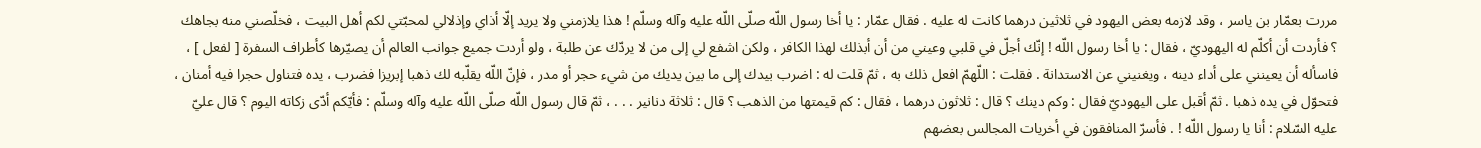مررت بعمّار بن ياسر ، وقد لازمه بعض اليهود في ثلاثين درهما كانت له عليه . فقال عمّار : يا أخا رسول اللّه صلّى اللّه عليه وآله وسلّم ! هذا يلازمني ولا يريد إلّا أذاي وإذلالي لمحبّتي لكم أهل البيت ، فخلّصني منه بجاهك ؟ فأردت أن أكلّم له اليهوديّ ، فقال : يا أخا رسول اللّه ! إنّك أجلّ في قلبي وعيني من أن أبذلك لهذا الكافر ، ولكن اشفع لي إلى من لا يردّك عن طلبة ، ولو أردت جميع جوانب العالم أن يصيّرها كأطراف السفرة [ لفعل ] ، فاسأله أن يعينني على أداء دينه ، ويغنيني عن الاستدانة . فقلت : اللّهمّ افعل ذلك به ، ثمّ قلت له : اضرب بيدك إلى ما بين يديك من شيء حجر أو مدر ، فإنّ اللّه يقلّبه لك ذهبا إبريزا فضرب ، يده فتناول حجرا فيه أمنان ، فتحوّل في يده ذهبا . ثمّ أقبل على اليهوديّ فقال : وكم دينك ؟ قال : ثلاثون درهما ، فقال : كم قيمتها من الذهب ؟ قال : ثلاثة دنانير . . . ، ثمّ قال رسول اللّه صلّى اللّه عليه وآله وسلّم : فأيّكم أدّى زكاته اليوم ؟ قال عليّ عليه السّلام : أنا يا رسول اللّه ! . فأسرّ المنافقون في أخريات المجالس بعضهم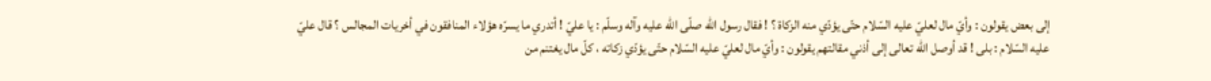إلى بعض يقولون : وأيّ مال لعليّ عليه السّلام حتّى يؤدّي منه الزكاة ؟ ! فقال رسول اللّه صلّى اللّه عليه وآله وسلّم : يا عليّ ! أتدري ما يسرّه هؤلاء المنافقون في أخريات المجالس ؟ قال عليّ عليه السّلام : بلى ! قد أوصل اللّه تعالى إلى أذني مقالتهم يقولون : وأيّ مال لعليّ عليه السّلام حتّى يؤدّي زكاته ، كلّ مال يغتنم من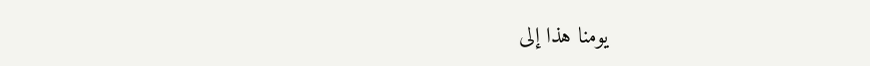يومنا هذا إلى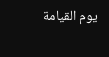يوم القيامة